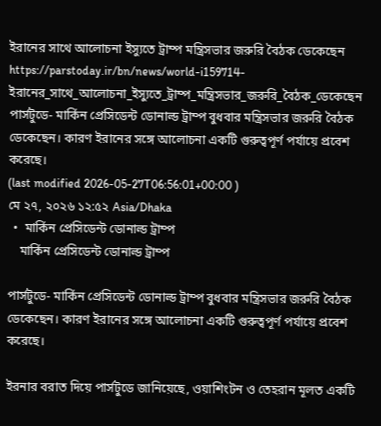ইরানের সাথে আলোচনা ইস্যুতে ট্রাম্প মন্ত্রিসভার জরুরি বৈঠক ডেকেছেন
https://parstoday.ir/bn/news/world-i159714-ইরানের_সাথে_আলোচনা_ইস্যুতে_ট্রাম্প_মন্ত্রিসভার_জরুরি_বৈঠক_ডেকেছেন
পার্সটুডে- মার্কিন প্রেসিডেন্ট ডোনাল্ড ট্রাম্প বুধবার মন্ত্রিসভার জরুরি বৈঠক ডেকেছেন। কারণ ইরানের সঙ্গে আলোচনা একটি গুরুত্বপূর্ণ পর্যায়ে প্রবেশ করেছে।
(last modified 2026-05-27T06:56:01+00:00 )
মে ২৭, ২০২৬ ১২:৫২ Asia/Dhaka
  •  মার্কিন প্রেসিডেন্ট ডোনাল্ড ট্রাম্প
    মার্কিন প্রেসিডেন্ট ডোনাল্ড ট্রাম্প

পার্সটুডে- মার্কিন প্রেসিডেন্ট ডোনাল্ড ট্রাম্প বুধবার মন্ত্রিসভার জরুরি বৈঠক ডেকেছেন। কারণ ইরানের সঙ্গে আলোচনা একটি গুরুত্বপূর্ণ পর্যায়ে প্রবেশ করেছে।

ইরনার বরাত দিয়ে পার্সটুডে জানিয়েছে, ওয়াশিংটন ও তেহরান মূলত একটি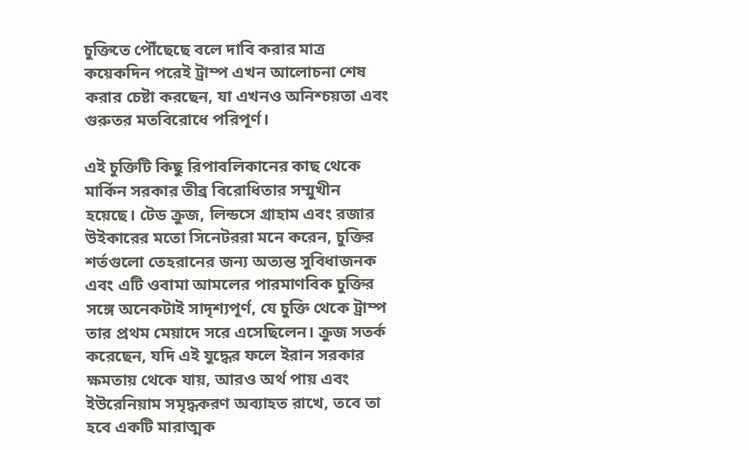চুক্তিতে পৌঁছেছে বলে দাবি করার মাত্র কয়েকদিন পরেই ট্রাম্প এখন আলোচনা শেষ করার চেষ্টা করছেন, যা এখনও অনিশ্চয়তা এবং গুরুতর মতবিরোধে পরিপূর্ণ।

এই চুক্তিটি কিছু রিপাবলিকানের কাছ থেকে মার্কিন সরকার তীব্র বিরোধিতার সম্মুখীন হয়েছে। টেড ক্রুজ, লিন্ডসে গ্রাহাম এবং রজার উইকারের মতো সিনেটররা মনে করেন, চুক্তির শর্তগুলো তেহরানের জন্য অত্যন্ত সুবিধাজনক এবং এটি ওবামা আমলের পারমাণবিক চুক্তির সঙ্গে অনেকটাই সাদৃশ্যপূর্ণ, যে চুক্তি থেকে ট্রাম্প তার প্রথম মেয়াদে সরে এসেছিলেন। ক্রুজ সতর্ক করেছেন, যদি এই যুদ্ধের ফলে ইরান সরকার ক্ষমতায় থেকে যায়, আরও অর্থ পায় এবং ইউরেনিয়াম সমৃদ্ধকরণ অব্যাহত রাখে, তবে তা হবে একটি মারাত্মক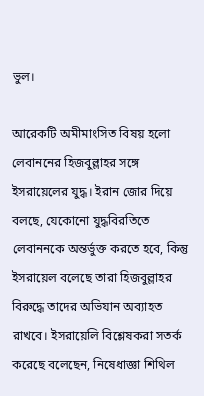ভুল।

আরেকটি অমীমাংসিত বিষয় হলো লেবাননের হিজবুল্লাহর সঙ্গে ইসরায়েলের যুদ্ধ। ইরান জোর দিয়ে বলছে, যেকোনো যুদ্ধবিরতিতে লেবাননকে অন্তর্ভুক্ত করতে হবে, কিন্তু ইসরায়েল বলেছে তারা হিজবুল্লাহর বিরুদ্ধে তাদের অভিযান অব্যাহত রাখবে। ইসরায়েলি বিশ্লেষকরা সতর্ক করেছে বলেছেন, নিষেধাজ্ঞা শিথিল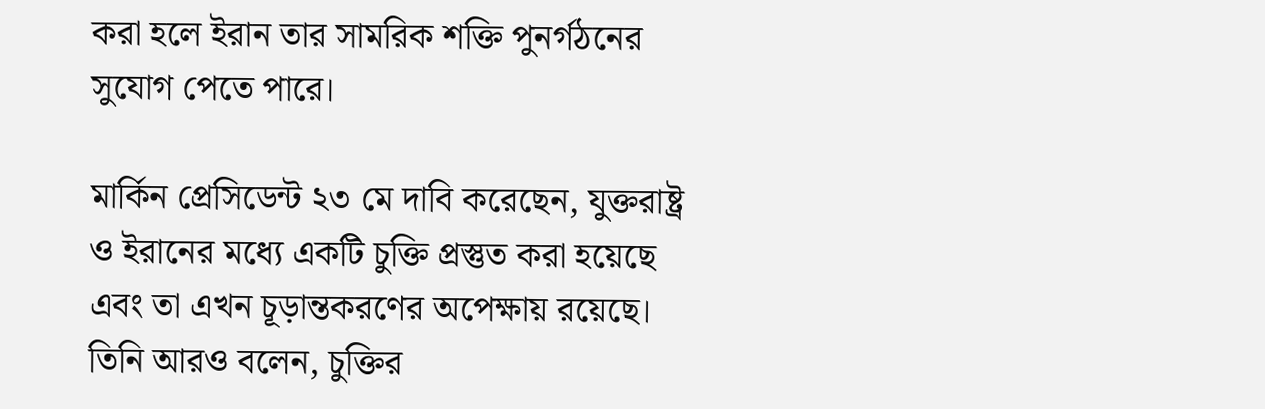করা হলে ইরান তার সামরিক শক্তি পুনর্গঠনের সুযোগ পেতে পারে।

মার্কিন প্রেসিডেন্ট ২৩ মে দাবি করেছেন, যুক্তরাষ্ট্র ও ইরানের মধ্যে একটি চুক্তি প্রস্তুত করা হয়েছে এবং তা এখন চূড়ান্তকরণের অপেক্ষায় রয়েছে। তিনি আরও বলেন, চুক্তির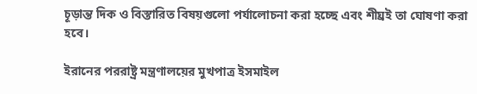চূড়ান্ত দিক ও বিস্তারিত বিষয়গুলো পর্যালোচনা করা হচ্ছে এবং শীঘ্রই তা ঘোষণা করা হবে।

ইরানের পররাষ্ট্র মন্ত্রণালয়ের মুখপাত্র ইসমাইল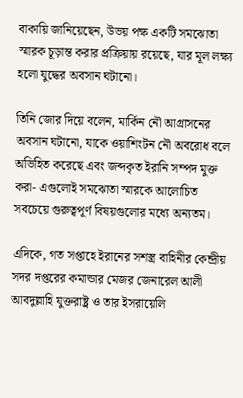বাকায়ি জানিয়েছেন, উভয় পক্ষ একটি সমঝোতা স্মারক চূড়ান্ত করার প্রক্রিয়ায় রয়েছে, যার মূল লক্ষ্য হলো যুদ্ধের অবসান ঘটানো।

তিনি জোর দিয়ে বলেন, মার্কিন নৌ আগ্রাসনের অবসান ঘটানো, যাকে ওয়াশিংটন নৌ অবরোধ বলে অভিহিত করেছে এবং জব্দকৃত ইরানি সম্পদ মুক্ত করা- এগুলোই সমঝোতা স্মারকে আলোচিত সবচেয়ে গুরুত্বপূর্ণ বিষয়গুলোর মধ্যে অন্যতম।

এদিকে, গত সপ্তাহে ইরানের সশস্ত্র বাহিনীর কেন্দ্রীয় সদর দপ্তরের কমান্ডার মেজর জেনারেল আলী আবদুল্লাহি যুক্তরাষ্ট্র ও তার ইসরায়েলি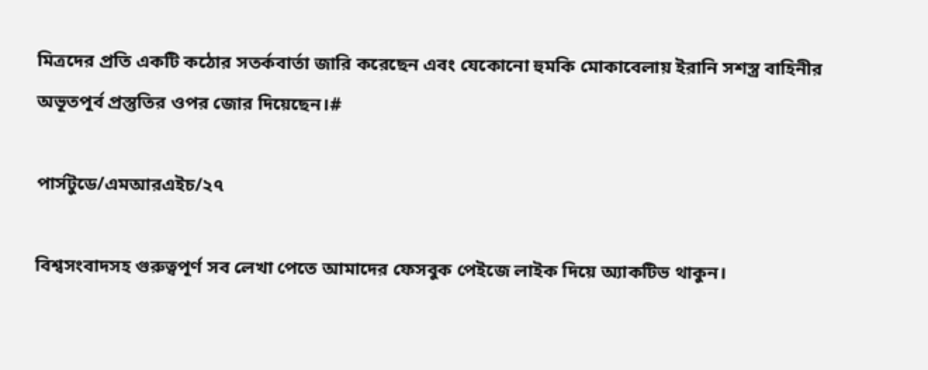মিত্রদের প্রতি একটি কঠোর সতর্কবার্তা জারি করেছেন এবং যেকোনো হুমকি মোকাবেলায় ইরানি সশস্ত্র বাহিনীর অভূতপূর্ব প্রস্তুতির ওপর জোর দিয়েছেন।#

পার্সটুডে/এমআরএইচ/২৭

বিশ্বসংবাদসহ গুরুত্বপূর্ণ সব লেখা পেতে আমাদের ফেসবুক পেইজে লাইক দিয়ে অ্যাকটিভ থাকুন।